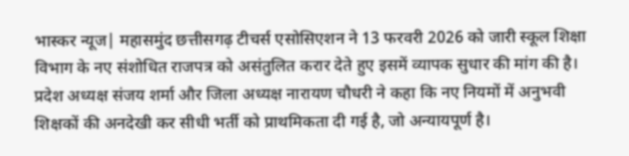भास्कर न्यूज| महासमुंद छत्तीसगढ़ टीचर्स एसोसिएशन ने 13 फरवरी 2026 को जारी स्कूल शिक्षा विभाग के नए संशोधित राजपत्र को असंतुलित करार देते हुए इसमें व्यापक सुधार की मांग की है। प्रदेश अध्यक्ष संजय शर्मा और जिला अध्यक्ष नारायण चौधरी ने कहा कि नए नियमों में अनुभवी शिक्षकों की अनदेखी कर सीधी भर्ती को प्राथमिकता दी गई है, जो अन्यायपूर्ण है।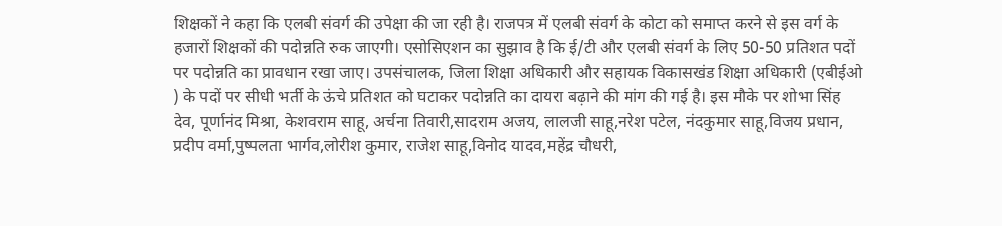शिक्षकों ने कहा कि एलबी संवर्ग की उपेक्षा की जा रही है। राजपत्र में एलबी संवर्ग के कोटा को समाप्त करने से इस वर्ग के हजारों शिक्षकों की पदोन्नति रुक जाएगी। एसोसिएशन का सुझाव है कि ई/टी और एलबी संवर्ग के लिए 50-50 प्रतिशत पदों पर पदोन्नति का प्रावधान रखा जाए। उपसंचालक, जिला शिक्षा अधिकारी और सहायक विकासखंड शिक्षा अधिकारी (एबीईओ ) के पदों पर सीधी भर्ती के ऊंचे प्रतिशत को घटाकर पदोन्नति का दायरा बढ़ाने की मांग की गई है। इस मौके पर शोभा सिंह देव, पूर्णानंद मिश्रा, केशवराम साहू, अर्चना तिवारी,सादराम अजय, लालजी साहू,नरेश पटेल, नंदकुमार साहू,विजय प्रधान, प्रदीप वर्मा,पुष्पलता भार्गव,लोरीश कुमार, राजेश साहू,विनोद यादव,महेंद्र चौधरी,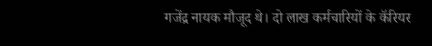गजेंद्र नायक मौजूद थे। दो लाख कर्मचारियों के कॅरियर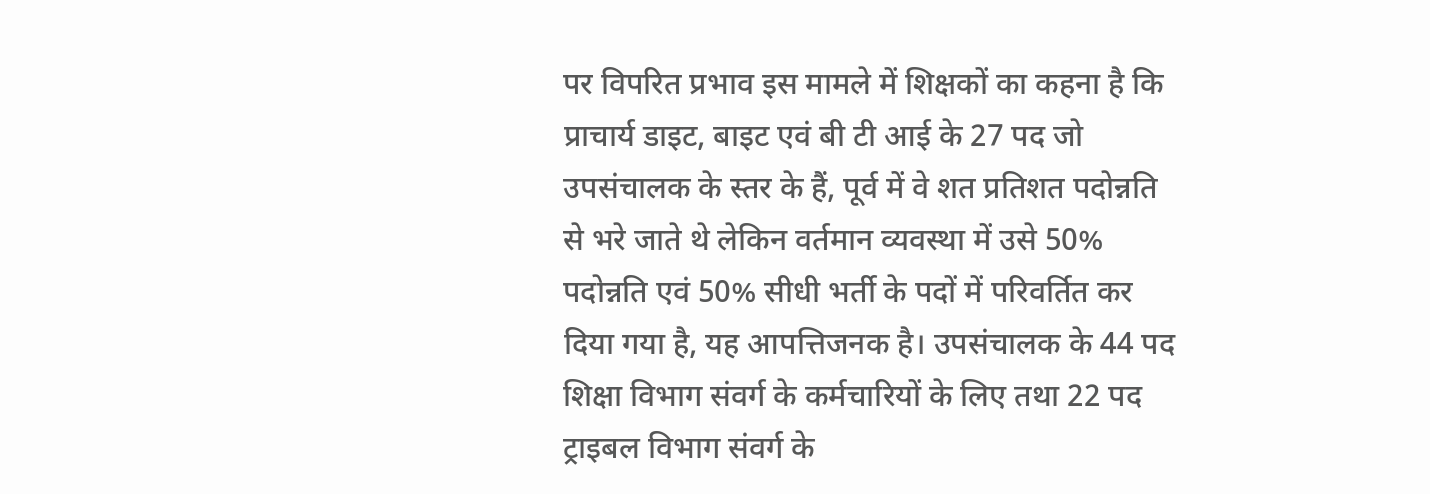पर विपरित प्रभाव इस मामले में शिक्षकों का कहना है कि प्राचार्य डाइट, बाइट एवं बी टी आई के 27 पद जो उपसंचालक के स्तर के हैं, पूर्व में वे शत प्रतिशत पदोन्नति से भरे जाते थे लेकिन वर्तमान व्यवस्था में उसे 50% पदोन्नति एवं 50% सीधी भर्ती के पदों में परिवर्तित कर दिया गया है, यह आपत्तिजनक है। उपसंचालक के 44 पद शिक्षा विभाग संवर्ग के कर्मचारियों के लिए तथा 22 पद ट्राइबल विभाग संवर्ग के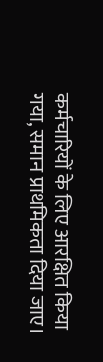कर्मचारियों के लिए आरक्षित किया गया, समान प्राथमिकता दिया जाए।